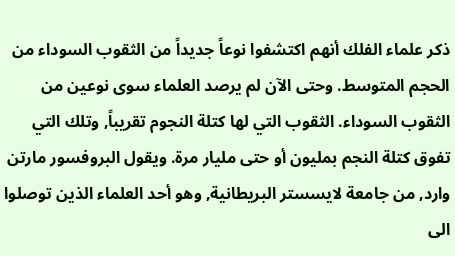ذكر علماء الفلك أنهم اكتشفوا نوعاً جديداً من الثقوب السوداء من الحجم المتوسط. وحتى الآن لم يرصد العلماء سوى نوعين من الثقوب السوداء. الثقوب التي لها كتلة النجوم تقريباً, وتلك التي تفوق كتلة النجم بمليون أو حتى مليار مرة. ويقول البروفسور مارتن وارد, من جامعة لايسستر البريطانية, وهو أحد العلماء الذين توصلوا الى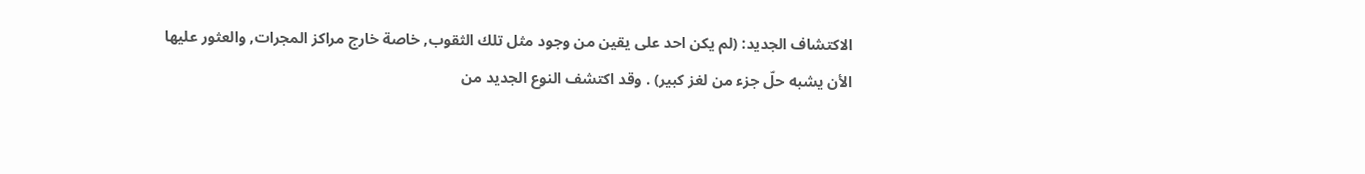الاكتشاف الجديد: (لم يكن احد على يقين من وجود مثل تلك الثقوب, خاصة خارج مراكز المجرات, والعثور عليها الأن يشبه حلّ جزء من لغز كبير) . وقد اكتشف النوع الجديد من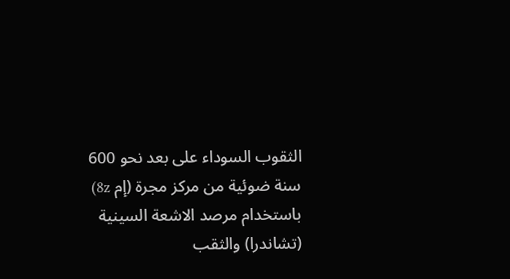الثقوب السوداء على بعد نحو 600 سنة ضوئية من مركز مجرة (إم 8z) باستخدام مرصد الاشعة السينية (تشاندرا) والثقب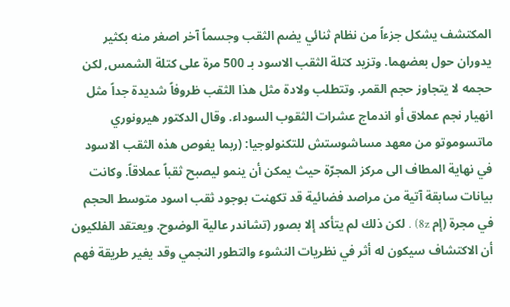المكتشف يشكل جزءاً من نظام ثنائي يضم الثقب وجسماً آخر اصغر منه بكثير يدوران حول بعضهما. وتزيد كتلة الثقب الاسود بـ 500 مرة على كتلة الشمس, لكن حجمه لا يتجاوز حجم القمر. وتتطلب ولادة مثل هذا الثقب ظروفاً شديدة جداً مثل انهيار نجم عملاق أو اندماج عشرات الثقوب السوداء. وقال الدكتور هيرونوري ماتسوموتو من معهد مساشوستش للتكنولوجيا: (ربما يغوص هذه الثقب الاسود في نهاية المطاف الى مركز المجرّة حيث يمكن أن ينمو ليصبح ثقباً عملاقاً. وكانت بيانات سابقة آتية من مراصد فضائية قد تكهنت بوجود ثقب اسود متوسط الحجم في مجرة (إم 8z) . لكن ذلك لم يتأكد إلا بصور (تشاندر عالية الوضوح. ويعتقد الفلكيون أن الاكتشاف سيكون له أثر في نظريات النشوء والتطور النجمي وقد يغير طريقة فهم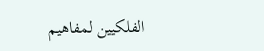الفلكيين لمفاهيم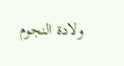ولادة النجوم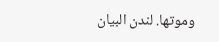وموتها. لندن البيان